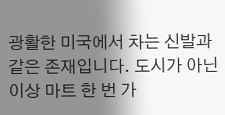광활한 미국에서 차는 신발과 같은 존재입니다. 도시가 아닌 이상 마트 한 번 가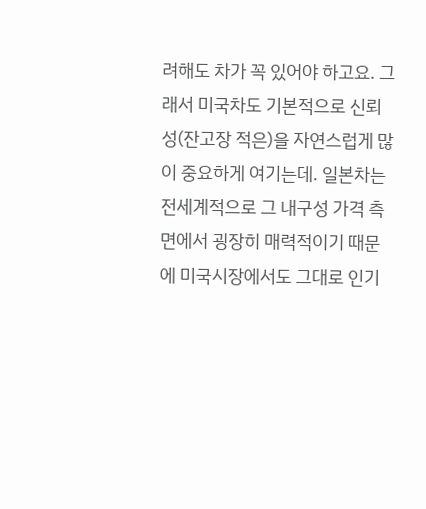려해도 차가 꼭 있어야 하고요. 그래서 미국차도 기본적으로 신뢰성(잔고장 적은)을 자연스럽게 많이 중요하게 여기는데. 일본차는 전세계적으로 그 내구성 가격 측면에서 굉장히 매력적이기 때문에 미국시장에서도 그대로 인기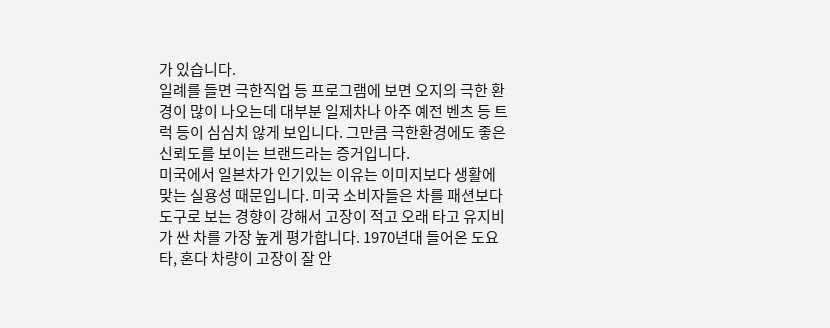가 있습니다.
일례를 들면 극한직업 등 프로그램에 보면 오지의 극한 환경이 많이 나오는데 대부분 일제차나 아주 예전 벤츠 등 트럭 등이 심심치 않게 보입니다. 그만큼 극한환경에도 좋은 신뢰도를 보이는 브랜드라는 증거입니다.
미국에서 일본차가 인기있는 이유는 이미지보다 생활에 맞는 실용성 때문입니다. 미국 소비자들은 차를 패션보다 도구로 보는 경향이 강해서 고장이 적고 오래 타고 유지비가 싼 차를 가장 높게 평가합니다. 1970년대 들어온 도요타, 혼다 차량이 고장이 잘 안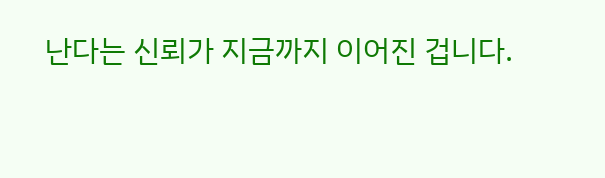난다는 신뢰가 지금까지 이어진 겁니다.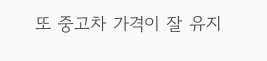또 중고차 가격이 잘 유지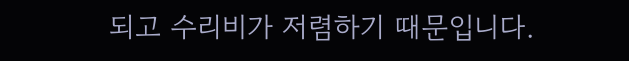되고 수리비가 저렴하기 때문입니다.